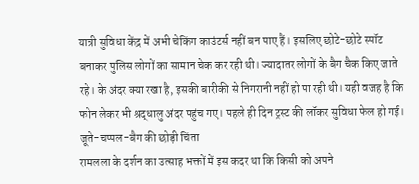यात्री सुविधा केंद्र में अभी चेकिंग काउंटर्स नहीं बन पाए हैं। इसलिए छोटे-छोटे स्पॉट बनाकर पुलिस लोगों का सामान चेक कर रही थी। ज्यादातर लोगों के बैग चैक किए जाते रहे। के अंदर क्या रखा है, इसकी बारीकी से निगरानी नहीं हो पा रही थी। यही वजह है कि फोन लेकर भी श्रद्धालु अंदर पहुंच गए। पहले ही दिन ट्रस्ट की लॉकर सुविधा फेल हो गई।
जूते-चप्पल-बैग की छोड़ी चिंता
रामलला के दर्शन का उत्साह भक्तों में इस कदर था कि किसी को अपने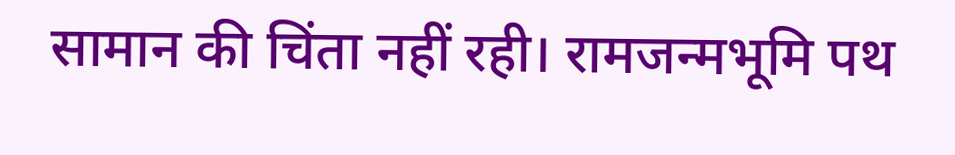सामान की चिंता नहीं रही। रामजन्मभूमि पथ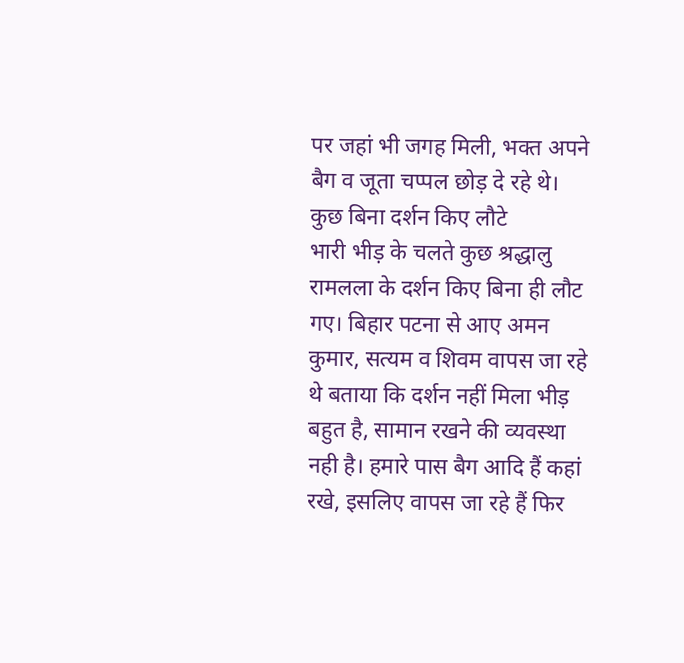पर जहां भी जगह मिली, भक्त अपने बैग व जूता चप्पल छोड़ दे रहे थे।
कुछ बिना दर्शन किए लौटे
भारी भीड़ के चलते कुछ श्रद्धालु रामलला के दर्शन किए बिना ही लौट गए। बिहार पटना से आए अमन कुमार, सत्यम व शिवम वापस जा रहे थे बताया कि दर्शन नहीं मिला भीड़ बहुत है, सामान रखने की व्यवस्था नही है। हमारे पास बैग आदि हैं कहां रखे, इसलिए वापस जा रहे हैं फिर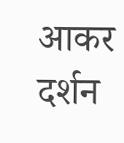आकर दर्शन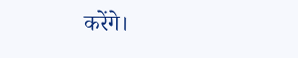करेंगे।